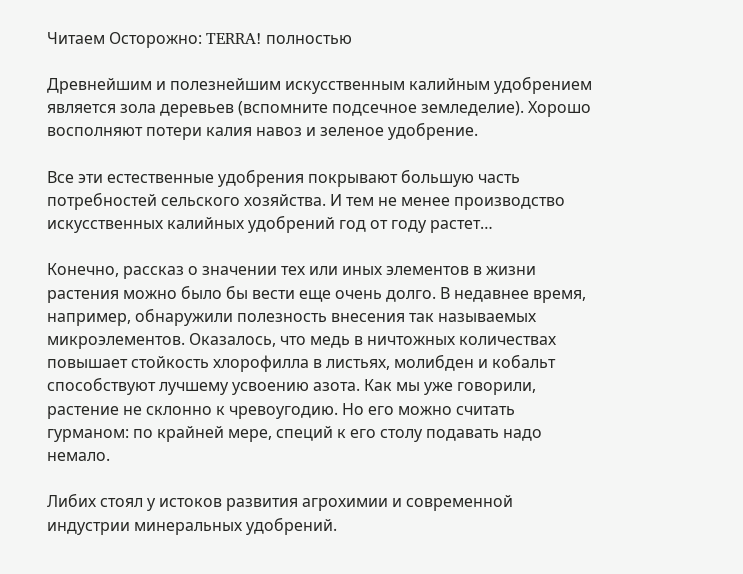Читаем Осторожно: TERRA! полностью

Древнейшим и полезнейшим искусственным калийным удобрением является зола деревьев (вспомните подсечное земледелие). Хорошо восполняют потери калия навоз и зеленое удобрение.

Все эти естественные удобрения покрывают большую часть потребностей сельского хозяйства. И тем не менее производство искусственных калийных удобрений год от году растет…

Конечно, рассказ о значении тех или иных элементов в жизни растения можно было бы вести еще очень долго. В недавнее время, например, обнаружили полезность внесения так называемых микроэлементов. Оказалось, что медь в ничтожных количествах повышает стойкость хлорофилла в листьях, молибден и кобальт способствуют лучшему усвоению азота. Как мы уже говорили, растение не склонно к чревоугодию. Но его можно считать гурманом: по крайней мере, специй к его столу подавать надо немало.

Либих стоял у истоков развития агрохимии и современной индустрии минеральных удобрений.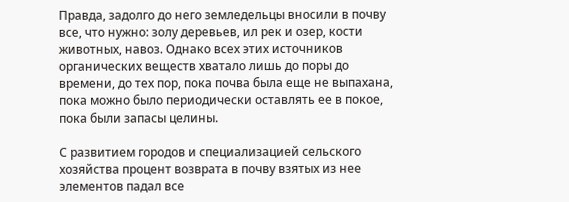Правда, задолго до него земледельцы вносили в почву все, что нужно: золу деревьев, ил рек и озер, кости животных, навоз. Однако всех этих источников органических веществ хватало лишь до поры до времени, до тех пор, пока почва была еще не выпахана, пока можно было периодически оставлять ее в покое, пока были запасы целины.

С развитием городов и специализацией сельского хозяйства процент возврата в почву взятых из нее элементов падал все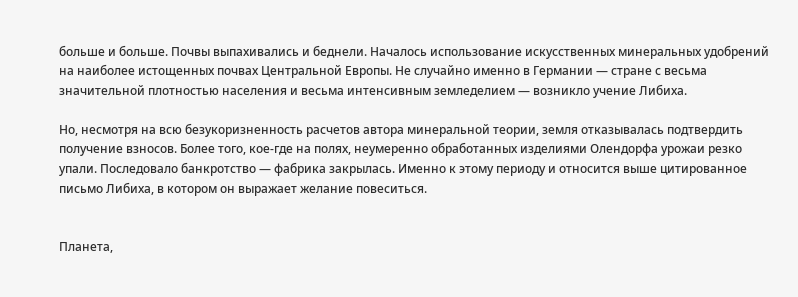больше и больше. Почвы выпахивались и беднели. Началось использование искусственных минеральных удобрений на наиболее истощенных почвах Центральной Европы. Не случайно именно в Германии — стране с весьма значительной плотностью населения и весьма интенсивным земледелием — возникло учение Либиха.

Но, несмотря на всю безукоризненность расчетов автора минеральной теории, земля отказывалась подтвердить получение взносов. Более того, кое-где на полях, неумеренно обработанных изделиями Олендорфа урожаи резко упали. Последовало банкротство — фабрика закрылась. Именно к этому периоду и относится выше цитированное письмо Либиха, в котором он выражает желание повеситься.


Планета,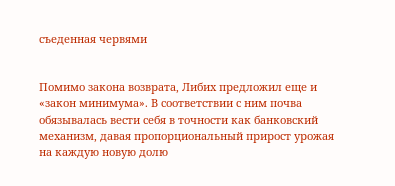съеденная червями


Помимо закона возврата, Либих предложил еще и «закон минимума». В соответствии с ним почва обязывалась вести себя в точности как банковский механизм, давая пропорциональный прирост урожая на каждую новую долю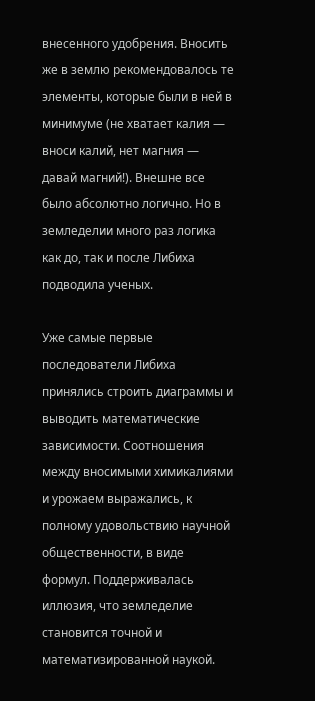внесенного удобрения. Вносить же в землю рекомендовалось те элементы, которые были в ней в минимуме (не хватает калия — вноси калий, нет магния — давай магний!). Внешне все было абсолютно логично. Но в земледелии много раз логика как до, так и после Либиха подводила ученых.

Уже самые первые последователи Либиха принялись строить диаграммы и выводить математические зависимости. Соотношения между вносимыми химикалиями и урожаем выражались, к полному удовольствию научной общественности, в виде формул. Поддерживалась иллюзия, что земледелие становится точной и математизированной наукой.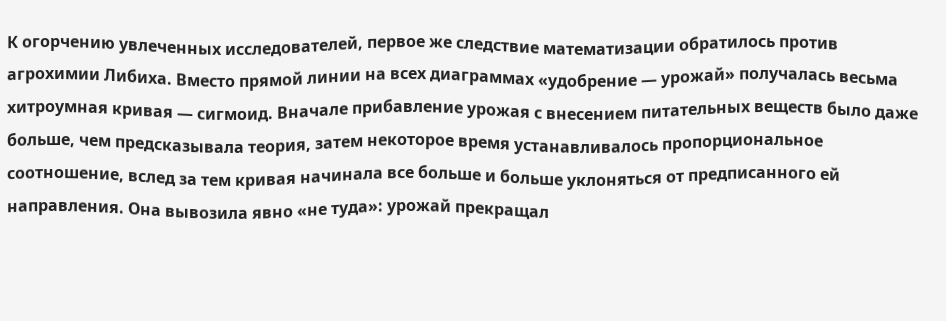К огорчению увлеченных исследователей, первое же следствие математизации обратилось против агрохимии Либиха. Вместо прямой линии на всех диаграммах «удобрение — урожай» получалась весьма хитроумная кривая — сигмоид. Вначале прибавление урожая с внесением питательных веществ было даже больше, чем предсказывала теория, затем некоторое время устанавливалось пропорциональное соотношение, вслед за тем кривая начинала все больше и больше уклоняться от предписанного ей направления. Она вывозила явно «не туда»: урожай прекращал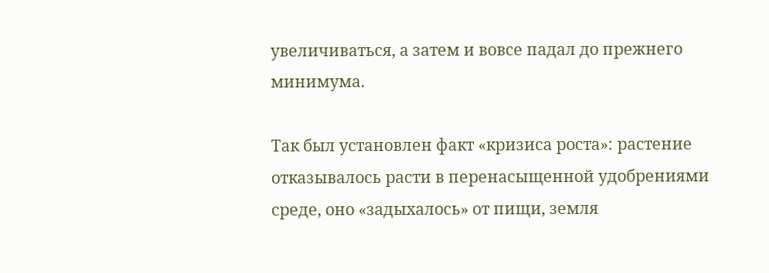увеличиваться, а затем и вовсе падал до прежнего минимума.

Так был установлен факт «кризиса роста»: растение отказывалось расти в перенасыщенной удобрениями среде, оно «задыхалось» от пищи, земля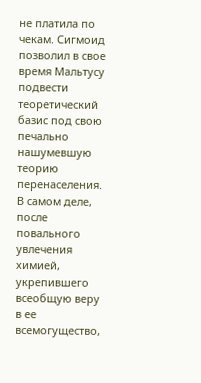не платила по чекам. Сигмоид позволил в свое время Мальтусу подвести теоретический базис под свою печально нашумевшую теорию перенаселения. В самом деле, после повального увлечения химией, укрепившего всеобщую веру в ее всемогущество,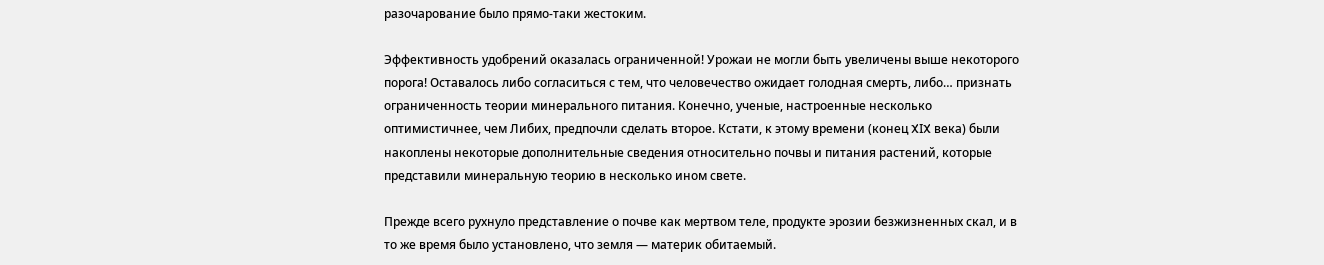разочарование было прямо-таки жестоким.

Эффективность удобрений оказалась ограниченной! Урожаи не могли быть увеличены выше некоторого порога! Оставалось либо согласиться с тем, что человечество ожидает голодная смерть, либо… признать ограниченность теории минерального питания. Конечно, ученые, настроенные несколько оптимистичнее, чем Либих, предпочли сделать второе. Кстати, к этому времени (конец XIX века) были накоплены некоторые дополнительные сведения относительно почвы и питания растений, которые представили минеральную теорию в несколько ином свете.

Прежде всего рухнуло представление о почве как мертвом теле, продукте эрозии безжизненных скал, и в то же время было установлено, что земля — материк обитаемый.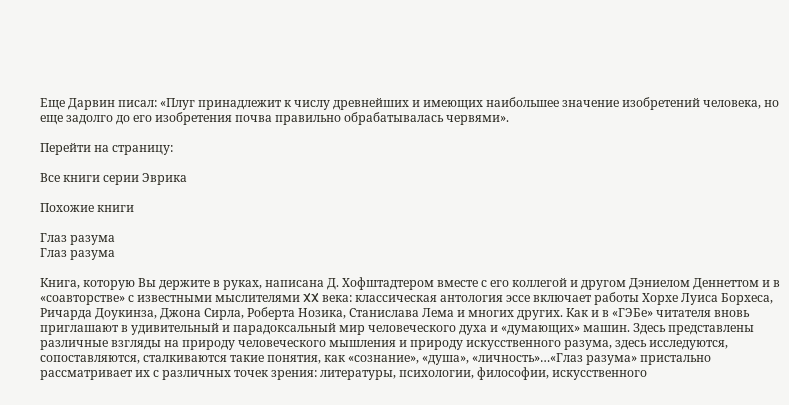Еще Дарвин писал: «Плуг принадлежит к числу древнейших и имеющих наибольшее значение изобретений человека, но еще задолго до его изобретения почва правильно обрабатывалась червями».

Перейти на страницу:

Все книги серии Эврика

Похожие книги

Глаз разума
Глаз разума

Книга, которую Вы держите в руках, написана Д. Хофштадтером вместе с его коллегой и другом Дэниелом Деннеттом и в «соавторстве» с известными мыслителями XX века: классическая антология эссе включает работы Хорхе Луиса Борхеса, Ричарда Доукинза, Джона Сирла, Роберта Нозика, Станислава Лема и многих других. Как и в «ГЭБе» читателя вновь приглашают в удивительный и парадоксальный мир человеческого духа и «думающих» машин. Здесь представлены различные взгляды на природу человеческого мышления и природу искусственного разума, здесь исследуются, сопоставляются, сталкиваются такие понятия, как «сознание», «душа», «личность»…«Глаз разума» пристально рассматривает их с различных точек зрения: литературы, психологии, философии, искусственного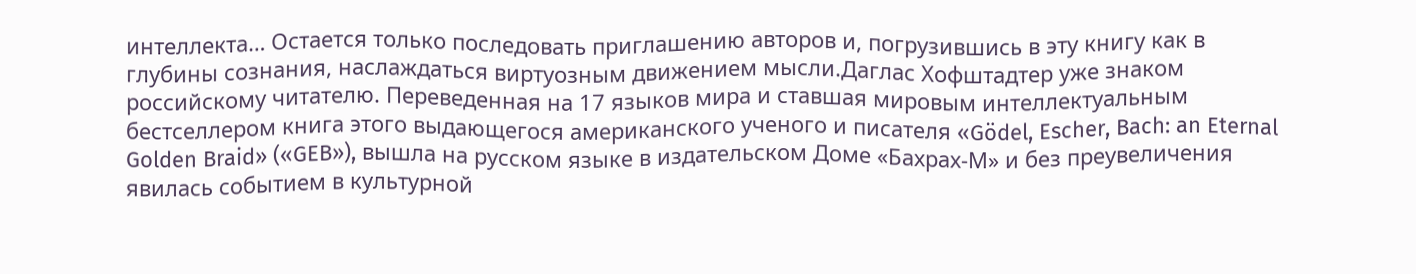интеллекта… Остается только последовать приглашению авторов и, погрузившись в эту книгу как в глубины сознания, наслаждаться виртуозным движением мысли.Даглас Хофштадтер уже знаком российскому читателю. Переведенная на 17 языков мира и ставшая мировым интеллектуальным бестселлером книга этого выдающегося американского ученого и писателя «Gödel, Escher, Bach: an Eternal Golden Braid» («GEB»), вышла на русском языке в издательском Доме «Бахрах-М» и без преувеличения явилась событием в культурной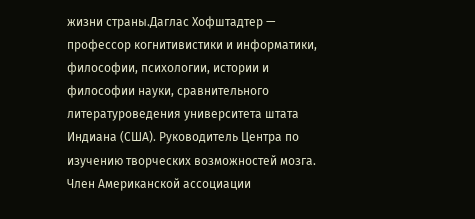жизни страны.Даглас Хофштадтер — профессор когнитивистики и информатики, философии, психологии, истории и философии науки, сравнительного литературоведения университета штата Индиана (США). Руководитель Центра по изучению творческих возможностей мозга. Член Американской ассоциации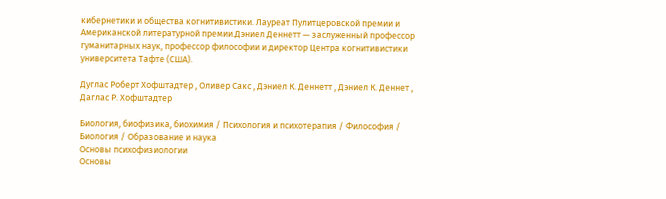кибернетики и общества когнитивистики. Лауреат Пулитцеровской премии и Американской литературной премии.Дэниел Деннетт — заслуженный профессор гуманитарных наук, профессор философии и директор Центра когнитивистики университета Тафте (США).

Дуглас Роберт Хофштадтер , Оливер Сакс , Дэниел К. Деннетт , Дэниел К. Деннет , Даглас Р. Хофштадтер

Биология, биофизика, биохимия / Психология и психотерапия / Философия / Биология / Образование и наука
Основы психофизиологии
Основы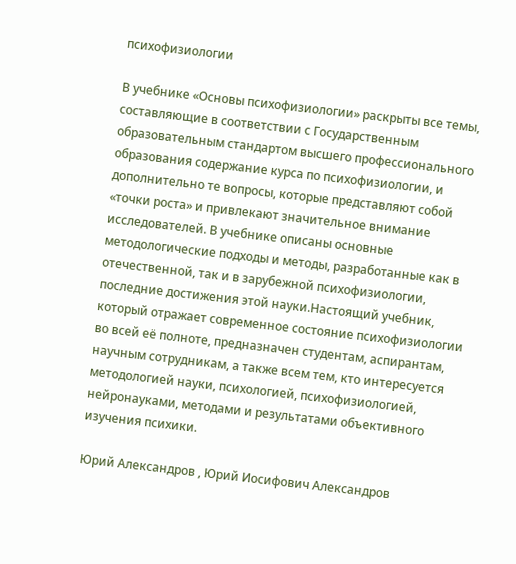психофизиологии

В учебнике «Основы психофизиологии» раскрыты все темы, составляющие в соответствии с Государственным образовательным стандартом высшего профессионального образования содержание курса по психофизиологии, и дополнительно те вопросы, которые представляют собой «точки роста» и привлекают значительное внимание исследователей. В учебнике описаны основные методологические подходы и методы, разработанные как в отечественной, так и в зарубежной психофизиологии, последние достижения этой науки.Настоящий учебник, который отражает современное состояние психофизиологии во всей её полноте, предназначен студентам, аспирантам, научным сотрудникам, а также всем тем, кто интересуется методологией науки, психологией, психофизиологией, нейронауками, методами и результатами объективного изучения психики.

Юрий Александров , Юрий Иосифович Александров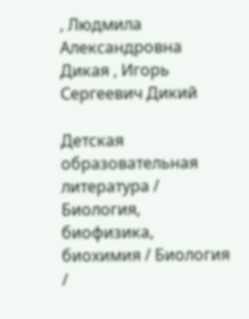, Людмила Александровна Дикая , Игорь Сергеевич Дикий

Детская образовательная литература / Биология, биофизика, биохимия / Биология /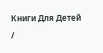Книги Для Детей /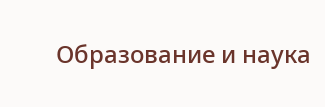Образование и наука